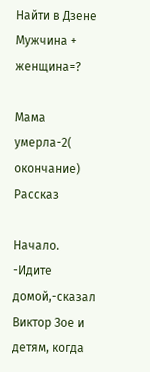Найти в Дзене
Мужчина + женщина=?

Мама умерла-2( окончание) Рассказ

Начало.
-Идите домой,-сказал Виктор Зое и детям, когда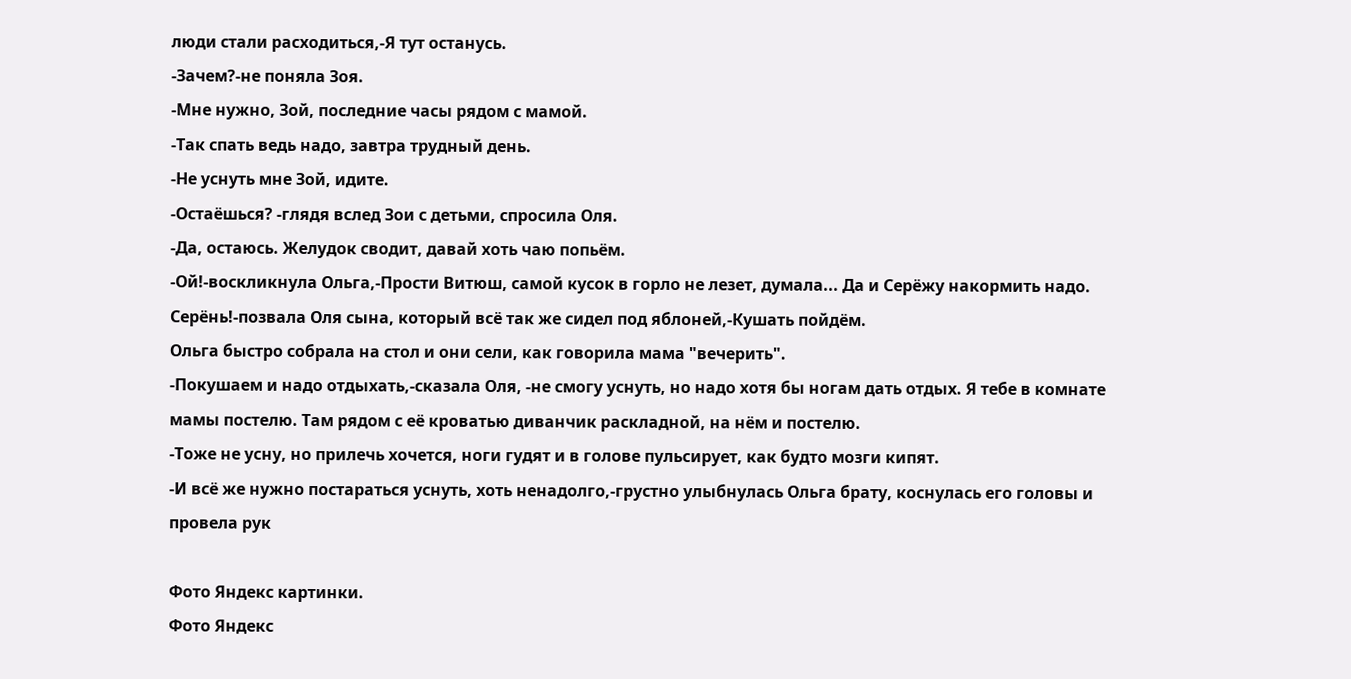люди стали расходиться,-Я тут останусь.
-Зачем?-не поняла Зоя.
-Мне нужно, Зой, последние часы рядом с мамой.
-Так спать ведь надо, завтра трудный день.
-Не уснуть мне Зой, идите.
-Остаёшься? -глядя вслед Зои с детьми, спросила Оля.
-Да, остаюсь. Желудок сводит, давай хоть чаю попьём.
-Ой!-воскликнула Ольга,-Прости Витюш, самой кусок в горло не лезет, думала... Да и Серёжу накормить надо. Серёнь!-позвала Оля сына, который всё так же сидел под яблоней,-Кушать пойдём.
Ольга быстро собрала на стол и они сели, как говорила мама "вечерить".
-Покушаем и надо отдыхать,-сказала Оля, -не смогу уснуть, но надо хотя бы ногам дать отдых. Я тебе в комнате мамы постелю. Там рядом с её кроватью диванчик раскладной, на нём и постелю.
-Тоже не усну, но прилечь хочется, ноги гудят и в голове пульсирует, как будто мозги кипят.
-И всё же нужно постараться уснуть, хоть ненадолго,-грустно улыбнулась Ольга брату, коснулась его головы и провела рук

Фото Яндекс картинки.
Фото Яндекс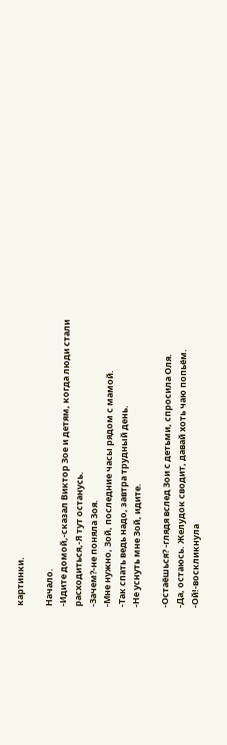картинки.

Начало.
-Идите домой,-сказал Виктор Зое и детям, когда люди стали расходиться,-Я тут останусь.
-Зачем?-не поняла Зоя.
-Мне нужно, Зой, последние часы рядом с мамой.
-Так спать ведь надо, завтра трудный день.
-Не уснуть мне Зой, идите.

-Остаёшься? -глядя вслед Зои с детьми, спросила Оля.
-Да, остаюсь. Желудок сводит, давай хоть чаю попьём.
-Ой!-воскликнула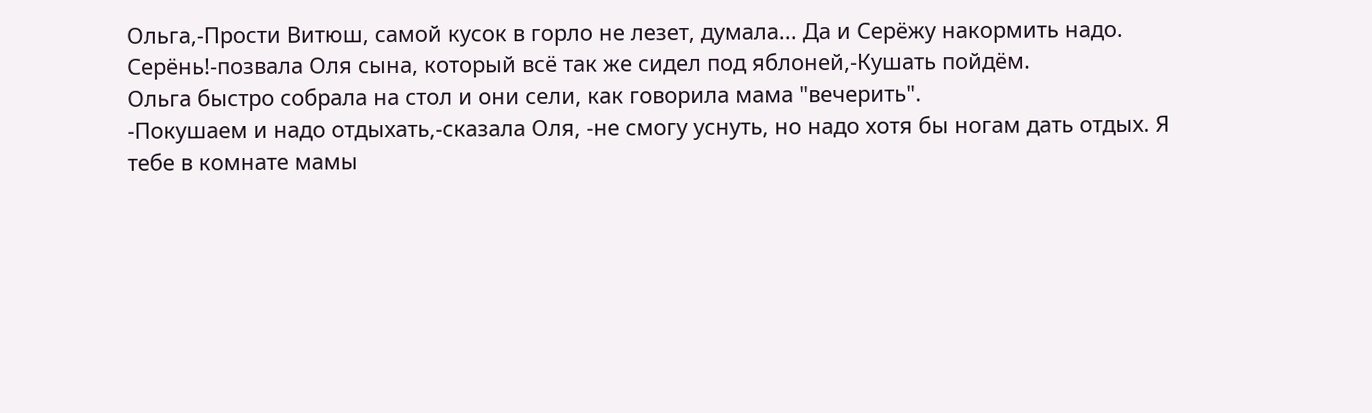Ольга,-Прости Витюш, самой кусок в горло не лезет, думала... Да и Серёжу накормить надо. Серёнь!-позвала Оля сына, который всё так же сидел под яблоней,-Кушать пойдём.
Ольга быстро собрала на стол и они сели, как говорила мама "вечерить".
-Покушаем и надо отдыхать,-сказала Оля, -не смогу уснуть, но надо хотя бы ногам дать отдых. Я тебе в комнате мамы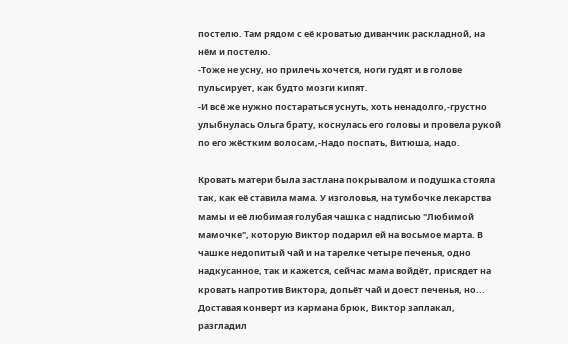постелю. Там рядом с её кроватью диванчик раскладной, на нём и постелю.
-Тоже не усну, но прилечь хочется, ноги гудят и в голове пульсирует, как будто мозги кипят.
-И всё же нужно постараться уснуть, хоть ненадолго,-грустно улыбнулась Ольга брату, коснулась его головы и провела рукой по его жёстким волосам,-Надо поспать, Витюша, надо.

Кровать матери была застлана покрывалом и подушка стояла так, как её ставила мама. У изголовья, на тумбочке лекарства мамы и её любимая голубая чашка с надписью "Любимой мамочке", которую Виктор подарил ей на восьмое марта. В чашке недопитый чай и на тарелке четыре печенья, одно надкусанное, так и кажется, сейчас мама войдёт, присядет на кровать напротив Виктора, допьёт чай и доест печенья, но...
Доставая конверт из кармана брюк, Виктор заплакал, разгладил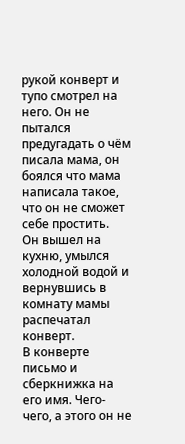рукой конверт и тупо смотрел на него. Он не пытался предугадать о чём писала мама, он боялся что мама написала такое, что он не сможет себе простить.
Он вышел на кухню, умылся холодной водой и вернувшись в комнату мамы распечатал конверт.
В конверте письмо и сберкнижка на его имя. Чего-чего, а этого он не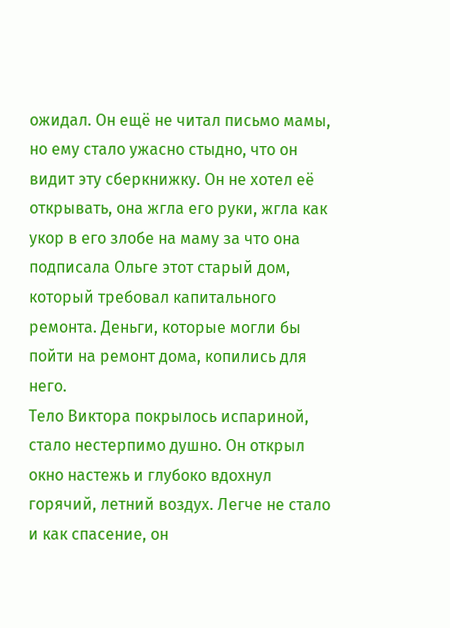ожидал. Он ещё не читал письмо мамы, но ему стало ужасно стыдно, что он видит эту сберкнижку. Он не хотел её открывать, она жгла его руки, жгла как укор в его злобе на маму за что она подписала Ольге этот старый дом, который требовал капитального ремонта. Деньги, которые могли бы пойти на ремонт дома, копились для него.
Тело Виктора покрылось испариной, стало нестерпимо душно. Он открыл окно настежь и глубоко вдохнул горячий, летний воздух. Легче не стало и как спасение, он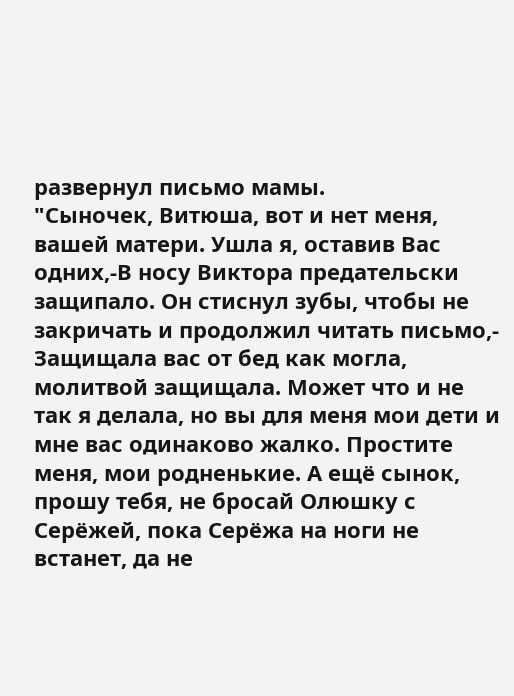развернул письмо мамы.
"Сыночек, Витюша, вот и нет меня, вашей матери. Ушла я, оставив Вас одних,-В носу Виктора предательски защипало. Он стиснул зубы, чтобы не закричать и продолжил читать письмо,- Защищала вас от бед как могла, молитвой защищала. Может что и не так я делала, но вы для меня мои дети и мне вас одинаково жалко. Простите меня, мои родненькие. А ещё сынок, прошу тебя, не бросай Олюшку с Серёжей, пока Серёжа на ноги не встанет, да не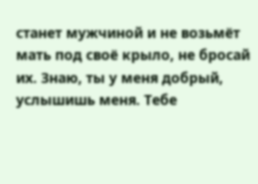станет мужчиной и не возьмёт мать под своё крыло, не бросай их. Знаю, ты у меня добрый, услышишь меня. Тебе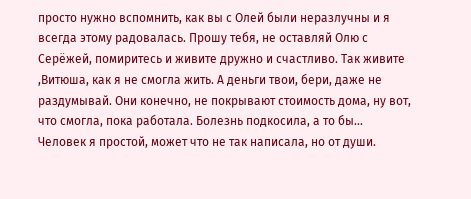просто нужно вспомнить, как вы с Олей были неразлучны и я всегда этому радовалась. Прошу тебя, не оставляй Олю с Серёжей, помиритесь и живите дружно и счастливо. Так живите ,Витюша, как я не смогла жить. А деньги твои, бери, даже не раздумывай. Они конечно, не покрывают стоимость дома, ну вот, что смогла, пока работала. Болезнь подкосила, а то бы... Человек я простой, может что не так написала, но от души.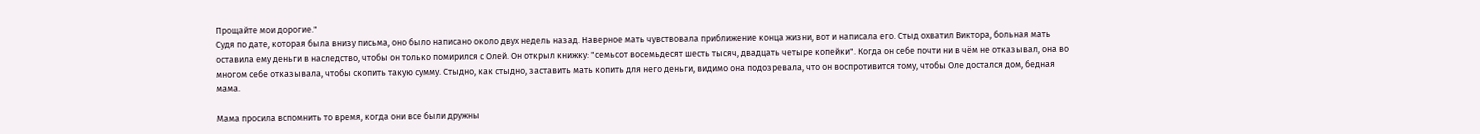Прощайте мои дорогие."
Судя по дате, которая была внизу письма, оно было написано около двух недель назад. Наверное мать чувствовала приближение конца жизни, вот и написала его. Стыд охватил Виктора, больная мать оставила ему деньги в наследство, чтобы он только помирился с Олей. Он открыл книжку: "семьсот восемьдесят шесть тысяч, двадцать четыре копейки". Когда он себе почти ни в чём не отказывал, она во многом себе отказывала, чтобы скопить такую сумму. Стыдно, как стыдно, заставить мать копить для него деньги, видимо она подозревала, что он воспротивится тому, чтобы Оле достался дом, бедная мама.

Мама просила вспомнить то время, когда они все были дружны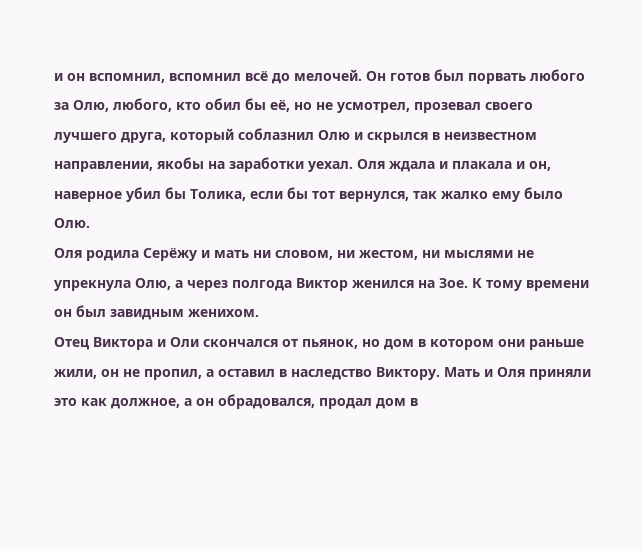и он вспомнил, вспомнил всё до мелочей. Он готов был порвать любого за Олю, любого, кто обил бы её, но не усмотрел, прозевал своего лучшего друга, который соблазнил Олю и скрылся в неизвестном направлении, якобы на заработки уехал. Оля ждала и плакала и он, наверное убил бы Толика, если бы тот вернулся, так жалко ему было Олю.
Оля родила Серёжу и мать ни словом, ни жестом, ни мыслями не упрекнула Олю, а через полгода Виктор женился на Зое. К тому времени он был завидным женихом.
Отец Виктора и Оли скончался от пьянок, но дом в котором они раньше жили, он не пропил, а оставил в наследство Виктору. Мать и Оля приняли это как должное, а он обрадовался, продал дом в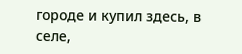городе и купил здесь, в селе,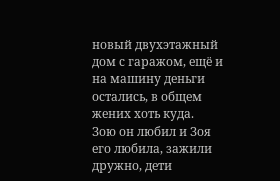новый двухэтажный дом с гаражом, ещё и на машину деньги остались, в общем жених хоть куда.
Зою он любил и Зоя его любила, зажили дружно, дети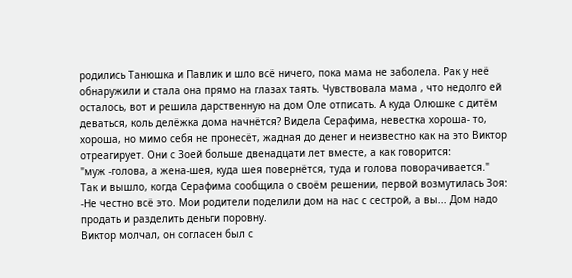родились Танюшка и Павлик и шло всё ничего, пока мама не заболела. Рак у неё обнаружили и стала она прямо на глазах таять. Чувствовала мама , что недолго ей осталось, вот и решила дарственную на дом Оле отписать. А куда Олюшке с дитём деваться, коль делёжка дома начнётся? Видела Серафима, невестка хороша- то, хороша, но мимо себя не пронесёт, жадная до денег и неизвестно как на это Виктор отреагирует. Они с Зоей больше двенадцати лет вместе, а как говорится:
"муж -голова, а жена-шея, куда шея повернётся, туда и голова поворачивается."
Так и вышло, когда Серафима сообщила о своём решении, первой возмутилась Зоя:
-Не честно всё это. Мои родители поделили дом на нас с сестрой, а вы... Дом надо продать и разделить деньги поровну.
Виктор молчал, он согласен был с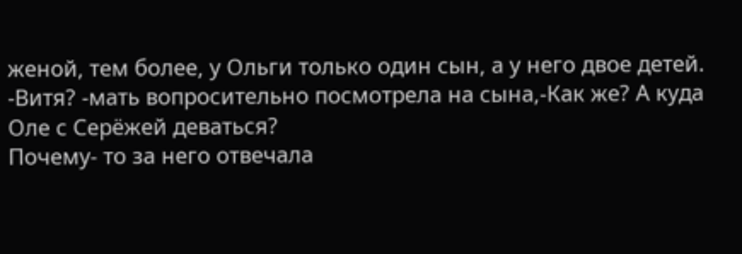женой, тем более, у Ольги только один сын, а у него двое детей.
-Витя? -мать вопросительно посмотрела на сына,-Как же? А куда Оле с Серёжей деваться?
Почему- то за него отвечала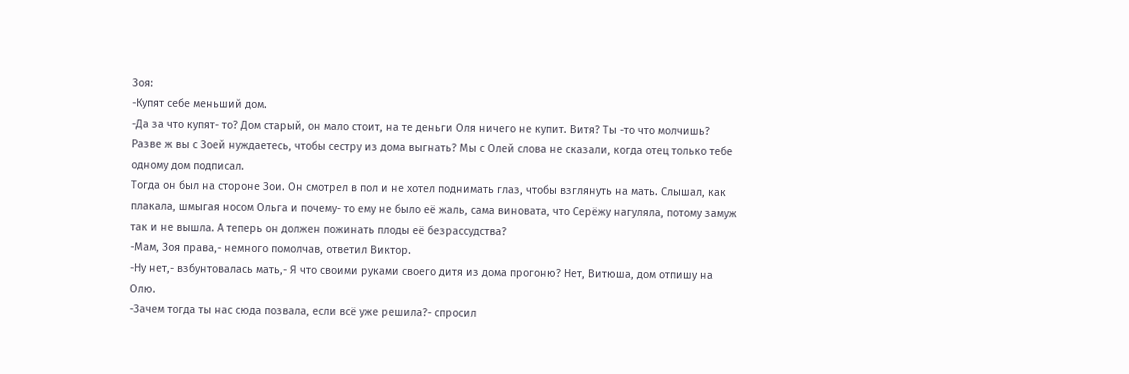Зоя:
-Купят себе меньший дом.
-Да за что купят- то? Дом старый, он мало стоит, на те деньги Оля ничего не купит. Витя? Ты -то что молчишь? Разве ж вы с Зоей нуждаетесь, чтобы сестру из дома выгнать? Мы с Олей слова не сказали, когда отец только тебе одному дом подписал.
Тогда он был на стороне Зои. Он смотрел в пол и не хотел поднимать глаз, чтобы взглянуть на мать. Слышал, как плакала, шмыгая носом Ольга и почему- то ему не было её жаль, сама виновата, что Серёжу нагуляла, потому замуж так и не вышла. А теперь он должен пожинать плоды её безрассудства?
-Мам, Зоя права,- немного помолчав, ответил Виктор.
-Ну нет,- взбунтовалась мать,- Я что своими руками своего дитя из дома прогоню? Нет, Витюша, дом отпишу на Олю.
-Зачем тогда ты нас сюда позвала, если всё уже решила?- спросил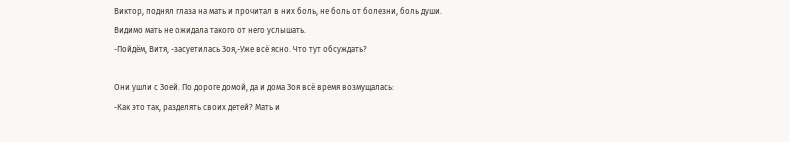Виктор, поднял глаза на мать и прочитал в них боль, не боль от болезни, боль души.
Видимо мать не ожидала такого от него услышать.
-Пойдём, Витя, -засуетилась Зоя,-Уже всё ясно. Что тут обсуждать?

Они ушли с Зоей. По дороге домой, да и дома Зоя всё время возмущалась:
-Как это так, разделять своих детей? Мать и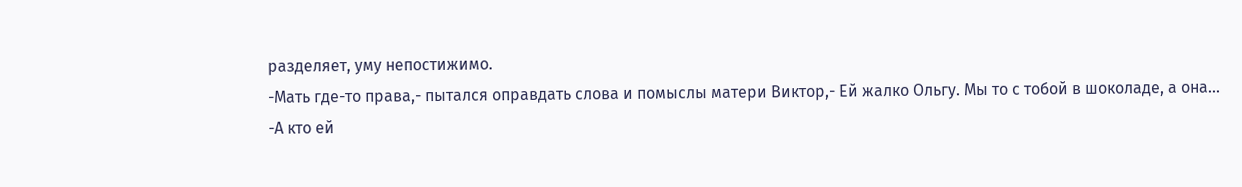разделяет, уму непостижимо.
-Мать где-то права,- пытался оправдать слова и помыслы матери Виктор,- Ей жалко Ольгу. Мы то с тобой в шоколаде, а она...
-А кто ей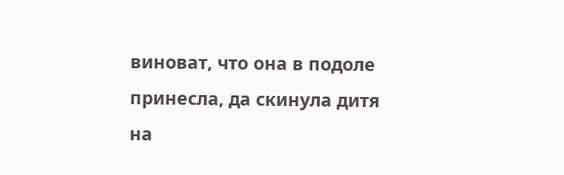виноват, что она в подоле принесла, да скинула дитя на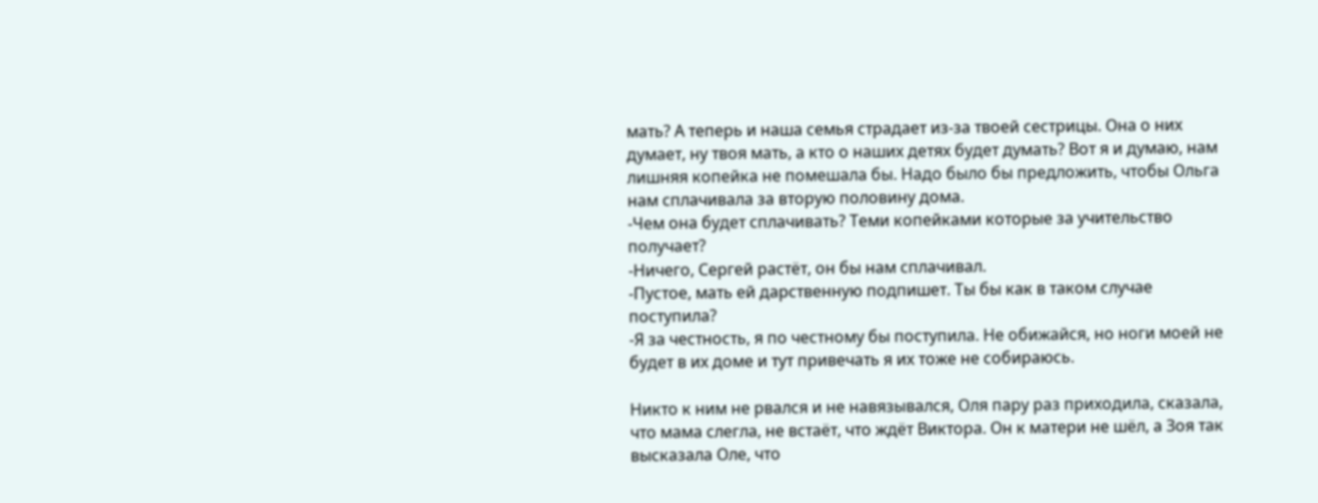мать? А теперь и наша семья страдает из-за твоей сестрицы. Она о них думает, ну твоя мать, а кто о наших детях будет думать? Вот я и думаю, нам лишняя копейка не помешала бы. Надо было бы предложить, чтобы Ольга нам сплачивала за вторую половину дома.
-Чем она будет сплачивать? Теми копейками которые за учительство получает?
-Ничего, Сергей растёт, он бы нам сплачивал.
-Пустое, мать ей дарственную подпишет. Ты бы как в таком случае поступила?
-Я за честность, я по честному бы поступила. Не обижайся, но ноги моей не будет в их доме и тут привечать я их тоже не собираюсь.

Никто к ним не рвался и не навязывался, Оля пару раз приходила, сказала, что мама слегла, не встаёт, что ждёт Виктора. Он к матери не шёл, а Зоя так высказала Оле, что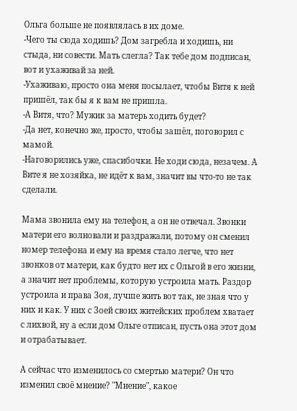Ольга больше не появлялась в их доме.
-Чего ты сюда ходишь? Дом загребла и ходишь, ни стыда, ни совести. Мать слегла? Так тебе дом подписан, вот и ухаживай за ней.
-Ухаживаю, просто она меня посылает, чтобы Витя к ней пришёл, так бы я к вам не пришла.
-А Витя, что? Мужик за матерь ходить будет?
-Да нет, конечно же, просто, чтобы зашёл, поговорил с мамой.
-Наговорились уже, спасибочки. Не ходи сюда, незачем. А Вите я не хозяйка, не идёт к вам, значит вы что-то не так сделали.

Мама звонила ему на телефон, а он не отвечал. Звонки матери его волновали и раздражали, потому он сменил номер телефона и ему на время стало легче, что нет звонков от матери, как будто нет их с Ольгой в его жизни, а значит нет проблемы, которую устроила мать. Раздор устроила и права Зоя, лучше жить вот так, не зная что у них и как. У них с Зоей своих житейских проблем хватает с лихвой, ну а если дом Ольге отписан, пусть она этот дом и отрабатывает.

А сейчас что изменилось со смертью матери? Он что изменил своё мнение? "Мнение", какое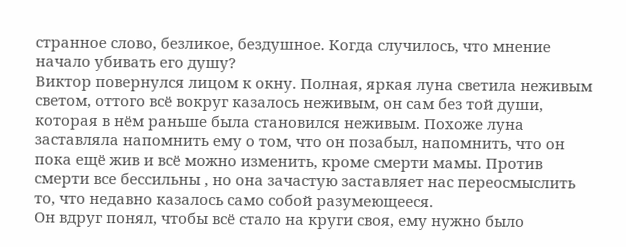странное слово, безликое, бездушное. Когда случилось, что мнение начало убивать его душу?
Виктор повернулся лицом к окну. Полная, яркая луна светила неживым светом, оттого всё вокруг казалось неживым, он сам без той души, которая в нём раньше была становился неживым. Похоже луна заставляла напомнить ему о том, что он позабыл, напомнить, что он пока ещё жив и всё можно изменить, кроме смерти мамы. Против смерти все бессильны , но она зачастую заставляет нас переосмыслить то, что недавно казалось само собой разумеющееся.
Он вдруг понял, чтобы всё стало на круги своя, ему нужно было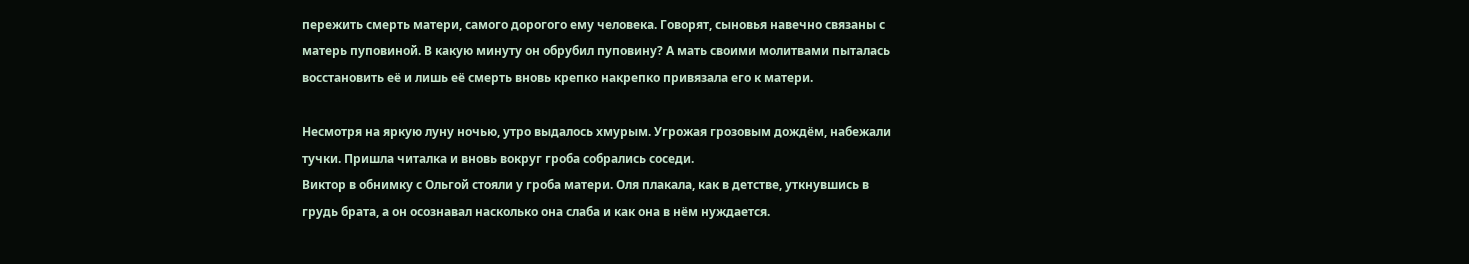пережить смерть матери, самого дорогого ему человека. Говорят, сыновья навечно связаны с матерь пуповиной. В какую минуту он обрубил пуповину? А мать своими молитвами пыталась восстановить её и лишь её смерть вновь крепко накрепко привязала его к матери.

Несмотря на яркую луну ночью, утро выдалось хмурым. Угрожая грозовым дождём, набежали тучки. Пришла читалка и вновь вокруг гроба собрались соседи.
Виктор в обнимку с Ольгой стояли у гроба матери. Оля плакала, как в детстве, уткнувшись в грудь брата, а он осознавал насколько она слаба и как она в нём нуждается.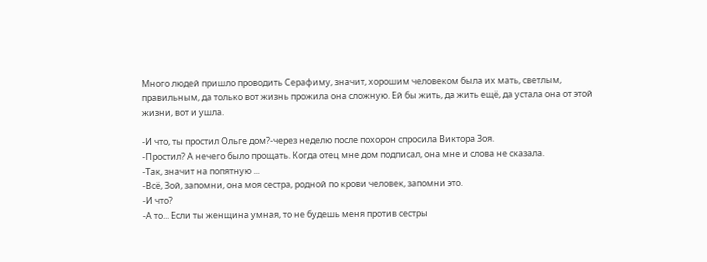Много людей пришло проводить Серафиму, значит, хорошим человеком была их мать, светлым, правильным, да только вот жизнь прожила она сложную. Ей бы жить, да жить ещё, да устала она от этой жизни, вот и ушла.

-И что, ты простил Ольге дом?-через неделю после похорон спросила Виктора Зоя.
-Простил? А нечего было прощать. Когда отец мне дом подписал, она мне и слова не сказала.
-Так, значит на попятную ...
-Всё, Зой, запомни, она моя сестра, родной по крови человек, запомни это.
-И что?
-А то... Если ты женщина умная, то не будешь меня против сестры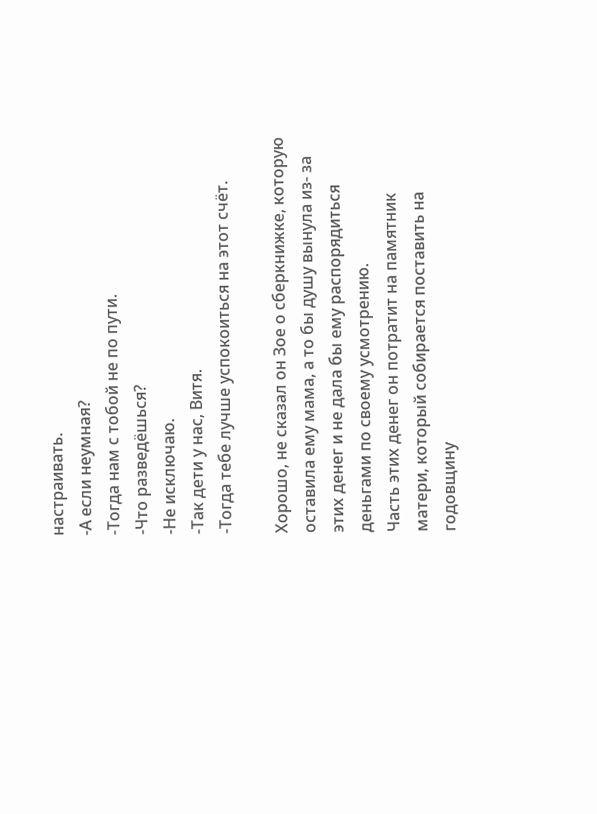настраивать.
-А если неумная?
-Тогда нам с тобой не по пути.
-Что разведёшься?
-Не исключаю.
-Так дети у нас, Витя.
-Тогда тебе лучше успокоиться на этот счёт.

Хорошо, не сказал он Зое о сберкнижке, которую оставила ему мама, а то бы душу вынула из- за этих денег и не дала бы ему распорядиться деньгами по своему усмотрению.
Часть этих денег он потратит на памятник матери, который собирается поставить на годовщину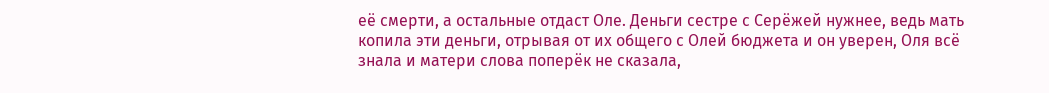её смерти, а остальные отдаст Оле. Деньги сестре с Серёжей нужнее, ведь мать копила эти деньги, отрывая от их общего с Олей бюджета и он уверен, Оля всё знала и матери слова поперёк не сказала,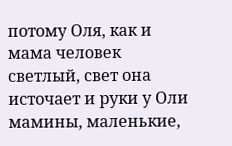потому Оля, как и мама человек светлый, свет она источает и руки у Оли мамины, маленькие,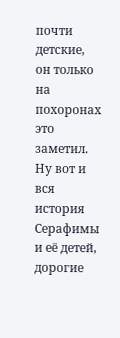почти детские, он только на похоронах это заметил.
Ну вот и вся история Серафимы и её детей, дорогие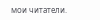мои читатели.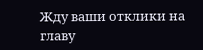Жду ваши отклики на главу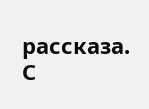рассказа. С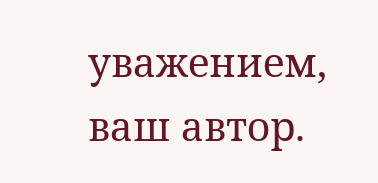уважением, ваш автор.